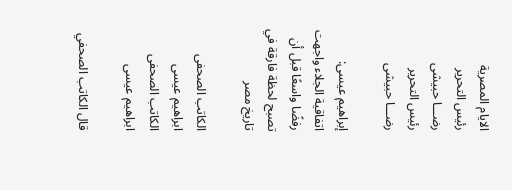الايام المصرية
رئيس التحرير
رضـــا حبيشى
رئيس التحرير
رضـــا حبيشى

إبراهيم عيسى: اتفاقية الجلاء واجهت رفضًا واسعًا قبل أن تصبح لحظة فارقة في تاريخ مصر

الكاتب الصحفى ابراهيم عيسى
الكاتب الصحفى ابراهيم عيسى

قال الكاتب الصحفي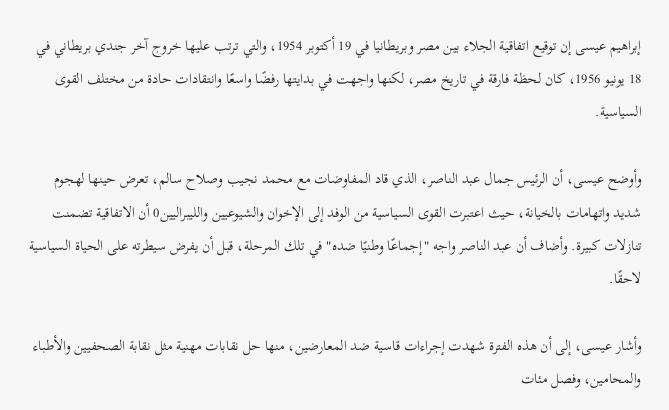إبراهيم عيسى إن توقيع اتفاقية الجلاء بين مصر وبريطانيا في 19 أكتوبر 1954، والتي ترتب عليها خروج آخر جندي بريطاني في 18 يونيو 1956، كان لحظة فارقة في تاريخ مصر، لكنها واجهت في بدايتها رفضًا واسعًا وانتقادات حادة من مختلف القوى السياسية.

وأوضح عيسى، أن الرئيس جمال عبد الناصر، الذي قاد المفاوضات مع محمد نجيب وصلاح سالم، تعرض حينها لهجوم شديد واتهامات بالخيانة، حيث اعتبرت القوى السياسية من الوفد إلى الإخوان والشيوعيين والليبراليين0 أن الاتفاقية تضمنت تنازلات كبيرة. وأضاف أن عبد الناصر واجه "إجماعًا وطنيًا ضده" في تلك المرحلة، قبل أن يفرض سيطرته على الحياة السياسية لاحقًا.

وأشار عيسى، إلى أن هذه الفترة شهدت إجراءات قاسية ضد المعارضين، منها حل نقابات مهنية مثل نقابة الصحفيين والأطباء والمحامين، وفصل مئات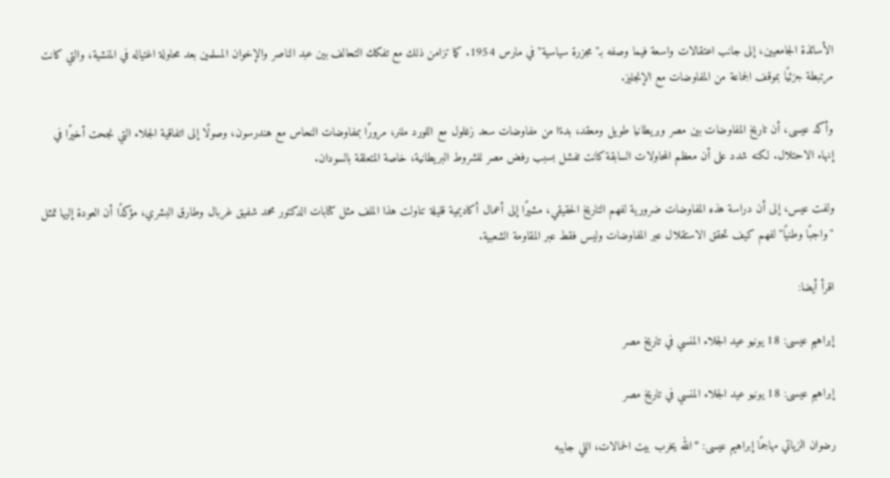الأساتذة الجامعيين، إلى جانب اعتقالات واسعة فيما وصفه بـ"مجزرة سياسية" في مارس 1954. كما تزامن ذلك مع تفكك التحالف بين عبد الناصر والإخوان المسلمين بعد محاولة اغتياله في المنشية، والتي كانت مرتبطة جزئيًا بموقف الجماعة من المفاوضات مع الإنجليز.

وأكد عيسى، أن تاريخ المفاوضات بين مصر وبريطانيا طويل ومعقد، بدءًا من مفاوضات سعد زغلول مع اللورد ملنر، مرورًا بمفاوضات النحاس مع هندرسون، وصولًا إلى اتفاقية الجلاء التي نجحت أخيرًا في إنهاء الاحتلال. لكنه شدد على أن معظم المحاولات السابقة كانت تفشل بسبب رفض مصر للشروط البريطانية، خاصة المتعلقة بالسودان.

ولفت عيس، إلى أن دراسة هذه المفاوضات ضرورية لفهم التاريخ الحقيقي، مشيرًا إلى أعمال أكاديمية قليلة تناولت هذا الملف مثل كتابات الدكتور محمد شفيق غربال وطارق البشري، مؤكدًا أن العودة إليها تمثل "واجبًا وطنيًا" لفهم كيف تحقق الاستقلال عبر المفاوضات وليس فقط عبر المقاومة الشعبية.

اقرأ أيضا:

إبراهيم عيسى: 18 يونيو عيد الجلاء المنسي في تاريخ مصر

إبراهيم عيسى: 18 يونيو عيد الجلاء المنسي في تاريخ مصر

رضوان الزياتي مهاجمًا إبراهيم عيسى: “الله يخرب بيت الحمالات، اللي جايبه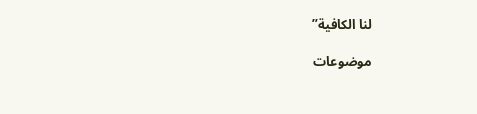لنا الكافية”

موضوعات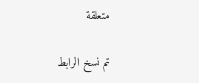متعلقة

تم نسخ الرابط